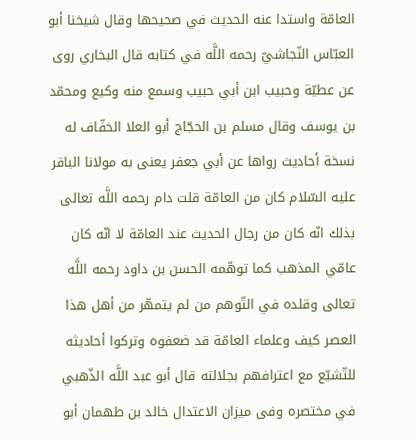العامّة واستدا عنه الحديث في صحيحها وقال شيخنا أبو العبّاس النّجاشيّ رحمه اللَّه في كتابه قال البخاري روى عن عطيّة وحبيب ابن أبي حبيب وسمع منه وكيع ومحمّد بن يوسف وقال مسلم بن الحجّاج أبو العلا الخفّاف له نسخة أحاديث رواها عن أبي جعفر يعنى به مولانا الباقر عليه السّلام كان من العامّة قلت دام رحمه اللَّه تعالى بذلك انّه كان من رجال الحديث عند العامّة لا انّه كان عامّي المذهب كما توهّمه الحسن بن داود رحمه اللَّه تعالى وقلده في التّوهم من لم يتمهّر من أهل هذا العصر كيف وعلماء العامّة قد ضعفوه وتركوا أحاديثه للتّشيّع مع اعترافهم بجلالته قال أبو عبد اللَّه الذّهبي في مختصره وفى ميزان الاعتدال خالد بن طهمان أبو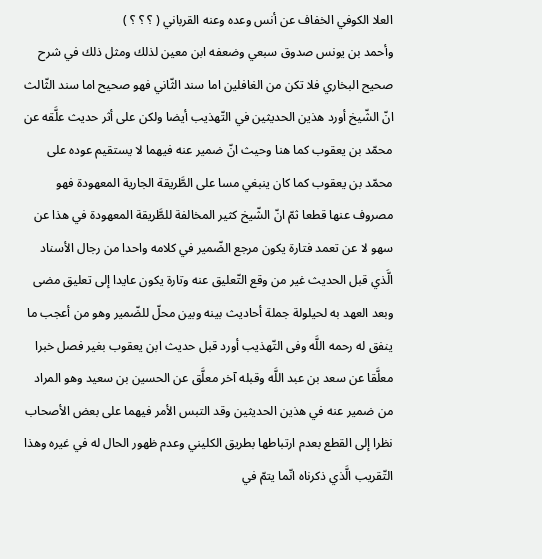العلا الكوفي الخفاف عن أنس وعده وعنه القرباني ( ؟ ؟ ؟ )
وأحمد بن يونس صدوق سبعي وضعفه ابن معين لذلك ومثل ذلك في شرح صحيح البخاري فلا تكن من الغافلين اما سند الثّاني فهو صحيح اما سند الثّالث انّ الشّيخ أورد هذين الحديثين في التّهذيب أيضا ولكن على أثر حديث علَّقه عن محمّد بن يعقوب كما هنا وحيث انّ ضمير عنه فيهما لا يستقيم عوده على محمّد بن يعقوب كما كان ينبغي مسا على الطَّريقة الجارية المعهودة فهو مصروف عنها قطعا ثمّ انّ الشّيخ كثير المخالفة للطَّريقة المعهودة في هذا عن سهو لا عن تعمد فتارة يكون مرجع الضّمير في كلامه واحدا من رجال الأسناد الَّذي قبل الحديث غير من وقع التّعليق عنه وتارة يكون عايدا إلى تعليق مضى وبعد العهد به لحيلولة جملة أحاديث بينه وبين محلّ للضّمير وهو من أعجب ما ينفق له رحمه اللَّه وفى التّهذيب أورد قبل حديث ابن يعقوب بغير فصل خبرا معلَّقا عن سعد بن عبد اللَّه وقبله آخر معلَّق عن الحسين بن سعيد وهو المراد من ضمير عنه في هذين الحديثين وقد التبس الأمر فيهما على بعض الأصحاب نظرا إلى القطع بعدم ارتباطها بطريق الكليني وعدم ظهور الحال له في غيره وهذا التّقريب الَّذي ذكرناه انّما يتمّ في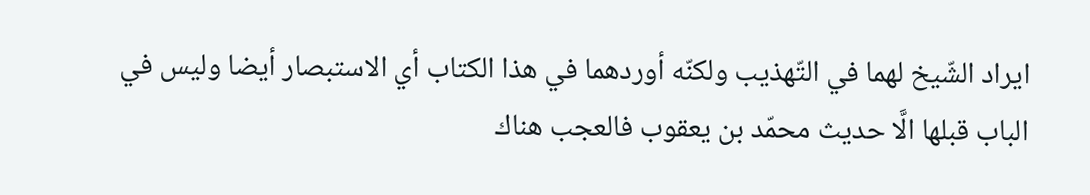ايراد الشّيخ لهما في التّهذيب ولكنّه أوردهما في هذا الكتاب أي الاستبصار أيضا وليس في الباب قبلها الَّا حديث محمّد بن يعقوب فالعجب هناك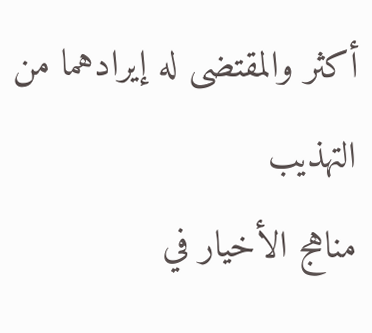أكثر والمقتضى له إيرادهما من التهذيب
مناهج الأخيار في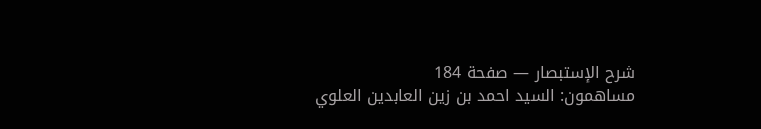شرح الإستبصار — صفحة 184
مساهمون: السيد احمد بن زين العابدين العلوي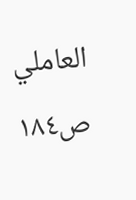العاملي
ص١٨٤